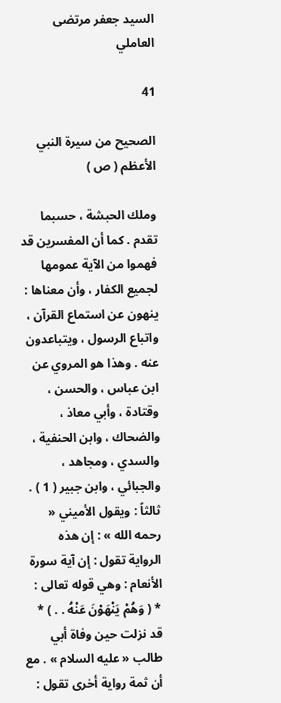السيد جعفر مرتضى العاملي

41

الصحيح من سيرة النبي الأعظم ( ص )

وملك الحبشة ، حسبما تقدم . كما أن المفسرين قد فهموا من الآية عمومها لجميع الكفار ، وأن معناها : ينهون عن استماع القرآن ، واتباع الرسول ، ويتباعدون عنه . وهذا هو المروي عن ابن عباس ، والحسن ، وقتادة ، وأبي معاذ ، والضحاك ، وابن الحنفية ، والسدي ، ومجاهد ، والجبائي ، وابن جبير ( 1 ) . ثالثاً : ويقول الأميني « رحمه الله » : إن هذه الرواية تقول : إن آية سورة الأنعام : وهي قوله تعالى : * ( وَهُمْ يَنْهَوْنَ عَنْهُ . . ) * قد نزلت حين وفاة أبي طالب « عليه السلام » . مع أن ثمة رواية أخرى تقول :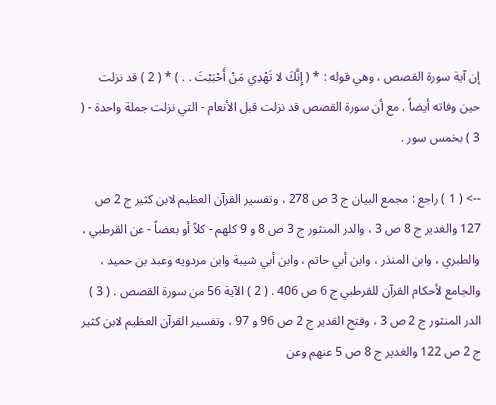إن آية سورة القصص ، وهي قوله : * ( إِنَّكَ لا تَهْدِي مَنْ أَحْبَبْتَ . . ) * ( 2 ) قد نزلت حين وفاته أيضاً . مع أن سورة القصص قد نزلت قبل الأنعام - التي نزلت جملة واحدة - ( 3 ) بخمس سور .

--> ( 1 ) راجع : مجمع البيان ج 3 ص 278 ، وتفسير القرآن العظيم لابن كثير ج 2 ص 127 والغدير ج 8 ص 3 ، والدر المنثور ج 3 ص 8 و 9 كلهم - كلاً أو بعضاً - عن القرطبي ، والطبري ، وابن المنذر ، وابن أبي حاتم ، وابن أبي شيبة وابن مردويه وعبد بن حميد ، والجامع لأحكام القرآن للقرطبي ج 6 ص 406 . ( 2 ) الآية 56 من سورة القصص . ( 3 ) الدر المنثور ج 2 ص 3 ، وفتح القدير ج 2 ص 96 و 97 ، وتفسير القرآن العظيم لابن كثير ج 2 ص 122 والغدير ج 8 ص 5 عنهم وعن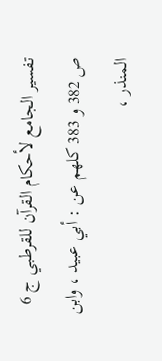تفسير الجامع لأحكام القرآن للقرطبي ج 6 ص 382 و 383 كلهم عن : أبي عبيد ، وابن المنذر ،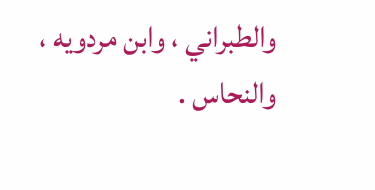والطبراني ، وابن مردويه ، والنحاس .